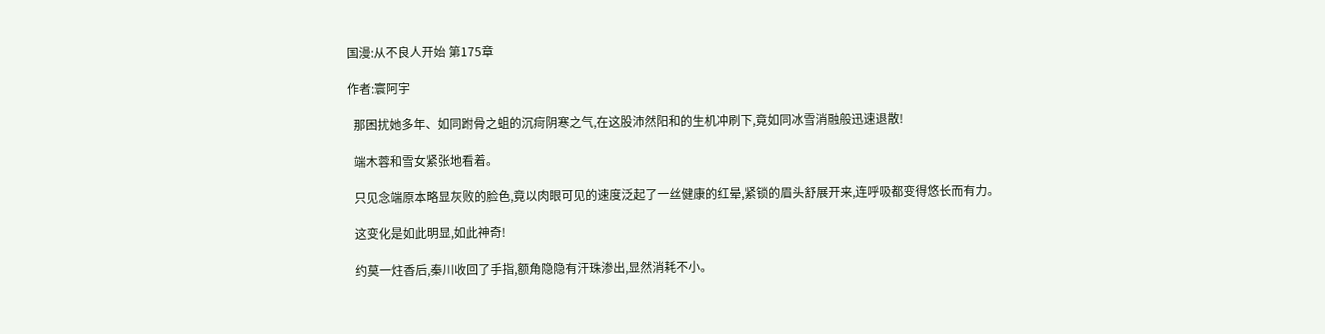国漫:从不良人开始 第175章

作者:寰阿宇

  那困扰她多年、如同跗骨之蛆的沉疴阴寒之气,在这股沛然阳和的生机冲刷下,竟如同冰雪消融般迅速退散!

  端木蓉和雪女紧张地看着。

  只见念端原本略显灰败的脸色,竟以肉眼可见的速度泛起了一丝健康的红晕,紧锁的眉头舒展开来,连呼吸都变得悠长而有力。

  这变化是如此明显,如此神奇!

  约莫一炷香后,秦川收回了手指,额角隐隐有汗珠渗出,显然消耗不小。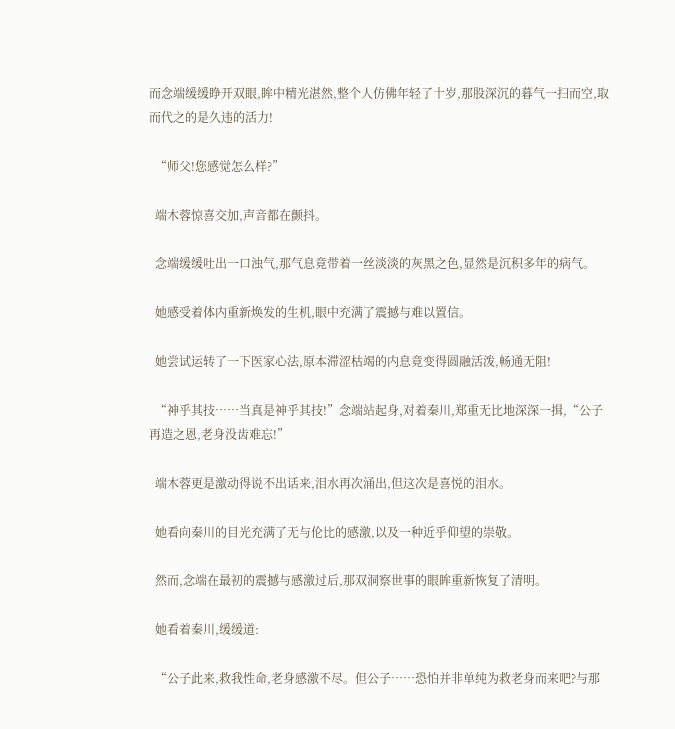而念端缓缓睁开双眼,眸中精光湛然,整个人仿佛年轻了十岁,那股深沉的暮气一扫而空,取而代之的是久违的活力!

  “师父!您感觉怎么样?”

  端木蓉惊喜交加,声音都在颤抖。

  念端缓缓吐出一口浊气,那气息竟带着一丝淡淡的灰黑之色,显然是沉积多年的病气。

  她感受着体内重新焕发的生机,眼中充满了震撼与难以置信。

  她尝试运转了一下医家心法,原本滞涩枯竭的内息竟变得圆融活泼,畅通无阻!

  “神乎其技……当真是神乎其技!”念端站起身,对着秦川,郑重无比地深深一揖,“公子再造之恩,老身没齿难忘!”

  端木蓉更是激动得说不出话来,泪水再次涌出,但这次是喜悦的泪水。

  她看向秦川的目光充满了无与伦比的感激,以及一种近乎仰望的崇敬。

  然而,念端在最初的震撼与感激过后,那双洞察世事的眼眸重新恢复了清明。

  她看着秦川,缓缓道:

  “公子此来,救我性命,老身感激不尽。但公子……恐怕并非单纯为救老身而来吧?与那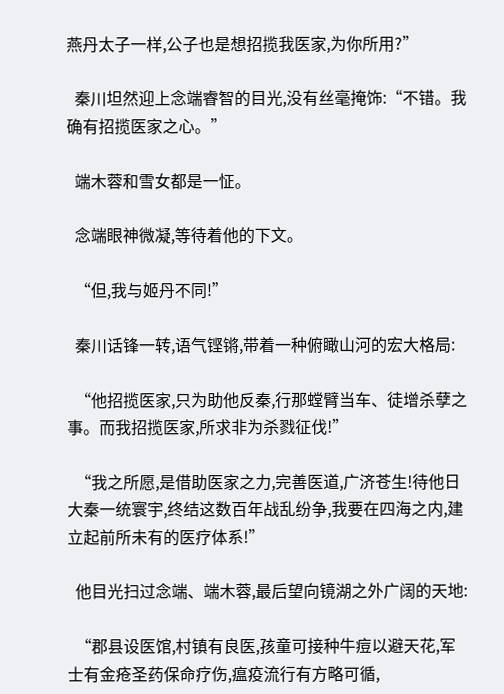燕丹太子一样,公子也是想招揽我医家,为你所用?”

  秦川坦然迎上念端睿智的目光,没有丝毫掩饰:“不错。我确有招揽医家之心。”

  端木蓉和雪女都是一怔。

  念端眼神微凝,等待着他的下文。

  “但,我与姬丹不同!”

  秦川话锋一转,语气铿锵,带着一种俯瞰山河的宏大格局:

  “他招揽医家,只为助他反秦,行那螳臂当车、徒增杀孽之事。而我招揽医家,所求非为杀戮征伐!”

  “我之所愿,是借助医家之力,完善医道,广济苍生!待他日大秦一统寰宇,终结这数百年战乱纷争,我要在四海之内,建立起前所未有的医疗体系!”

  他目光扫过念端、端木蓉,最后望向镜湖之外广阔的天地:

  “郡县设医馆,村镇有良医,孩童可接种牛痘以避天花,军士有金疮圣药保命疗伤,瘟疫流行有方略可循,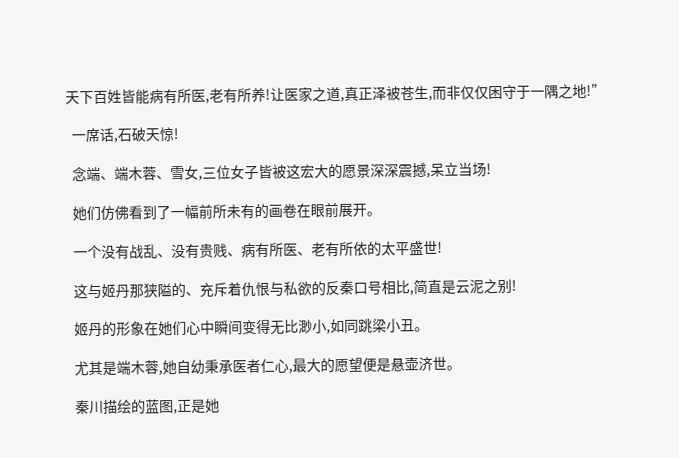天下百姓皆能病有所医,老有所养!让医家之道,真正泽被苍生,而非仅仅困守于一隅之地!”

  一席话,石破天惊!

  念端、端木蓉、雪女,三位女子皆被这宏大的愿景深深震撼,呆立当场!

  她们仿佛看到了一幅前所未有的画卷在眼前展开。

  一个没有战乱、没有贵贱、病有所医、老有所依的太平盛世!

  这与姬丹那狭隘的、充斥着仇恨与私欲的反秦口号相比,简直是云泥之别!

  姬丹的形象在她们心中瞬间变得无比渺小,如同跳梁小丑。

  尤其是端木蓉,她自幼秉承医者仁心,最大的愿望便是悬壶济世。

  秦川描绘的蓝图,正是她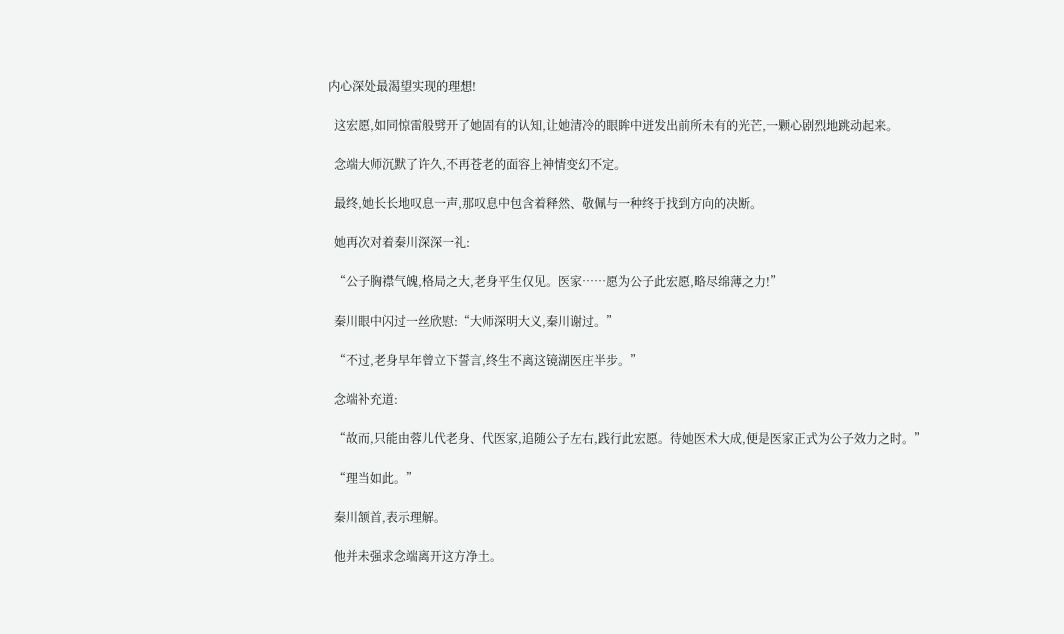内心深处最渴望实现的理想!

  这宏愿,如同惊雷般劈开了她固有的认知,让她清冷的眼眸中迸发出前所未有的光芒,一颗心剧烈地跳动起来。

  念端大师沉默了许久,不再苍老的面容上神情变幻不定。

  最终,她长长地叹息一声,那叹息中包含着释然、敬佩与一种终于找到方向的决断。

  她再次对着秦川深深一礼:

  “公子胸襟气魄,格局之大,老身平生仅见。医家……愿为公子此宏愿,略尽绵薄之力!”

  秦川眼中闪过一丝欣慰:“大师深明大义,秦川谢过。”

  “不过,老身早年曾立下誓言,终生不离这镜湖医庄半步。”

  念端补充道:

  “故而,只能由蓉儿代老身、代医家,追随公子左右,践行此宏愿。待她医术大成,便是医家正式为公子效力之时。”

  “理当如此。”

  秦川颔首,表示理解。

  他并未强求念端离开这方净土。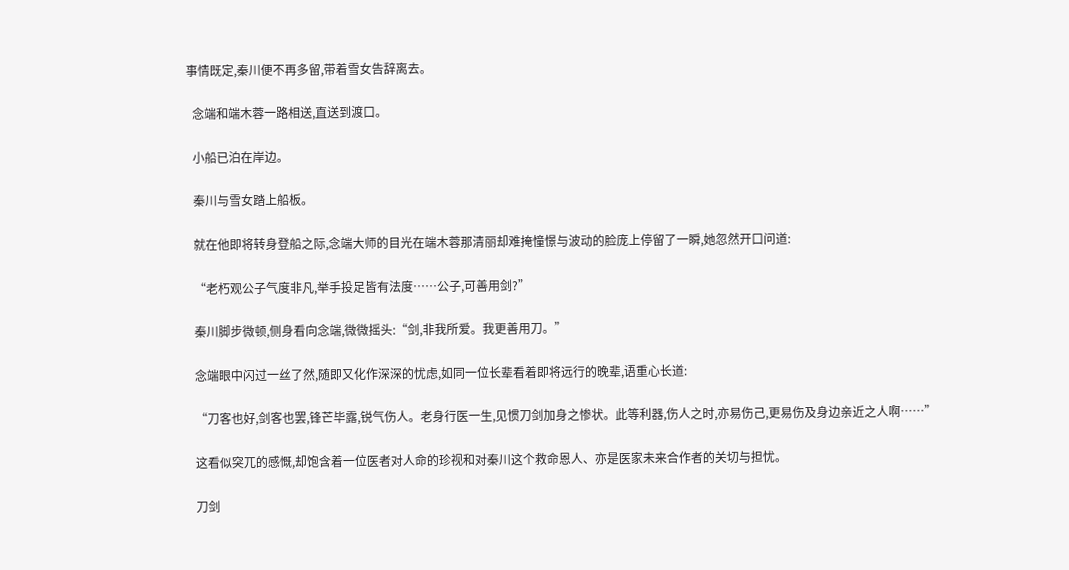事情既定,秦川便不再多留,带着雪女告辞离去。

  念端和端木蓉一路相送,直送到渡口。

  小船已泊在岸边。

  秦川与雪女踏上船板。

  就在他即将转身登船之际,念端大师的目光在端木蓉那清丽却难掩憧憬与波动的脸庞上停留了一瞬,她忽然开口问道:

  “老朽观公子气度非凡,举手投足皆有法度……公子,可善用剑?”

  秦川脚步微顿,侧身看向念端,微微摇头:“剑,非我所爱。我更善用刀。”

  念端眼中闪过一丝了然,随即又化作深深的忧虑,如同一位长辈看着即将远行的晚辈,语重心长道:

  “刀客也好,剑客也罢,锋芒毕露,锐气伤人。老身行医一生,见惯刀剑加身之惨状。此等利器,伤人之时,亦易伤己,更易伤及身边亲近之人啊……”

  这看似突兀的感慨,却饱含着一位医者对人命的珍视和对秦川这个救命恩人、亦是医家未来合作者的关切与担忧。

  刀剑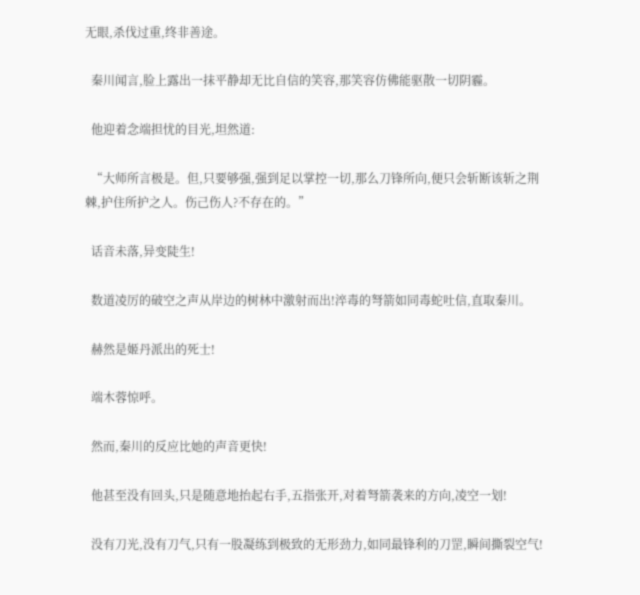无眼,杀伐过重,终非善途。

  秦川闻言,脸上露出一抹平静却无比自信的笑容,那笑容仿佛能驱散一切阴霾。

  他迎着念端担忧的目光,坦然道:

  “大师所言极是。但,只要够强,强到足以掌控一切,那么刀锋所向,便只会斩断该斩之荆棘,护住所护之人。伤己伤人?不存在的。”

  话音未落,异变陡生!

  数道凌厉的破空之声从岸边的树林中激射而出!淬毒的弩箭如同毒蛇吐信,直取秦川。

  赫然是姬丹派出的死士!

  端木蓉惊呼。

  然而,秦川的反应比她的声音更快!

  他甚至没有回头,只是随意地抬起右手,五指张开,对着弩箭袭来的方向,凌空一划!

  没有刀光,没有刀气,只有一股凝练到极致的无形劲力,如同最锋利的刀罡,瞬间撕裂空气!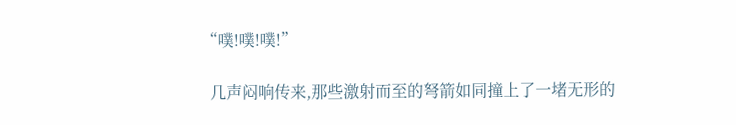“噗!噗!噗!”

  几声闷响传来,那些激射而至的弩箭如同撞上了一堵无形的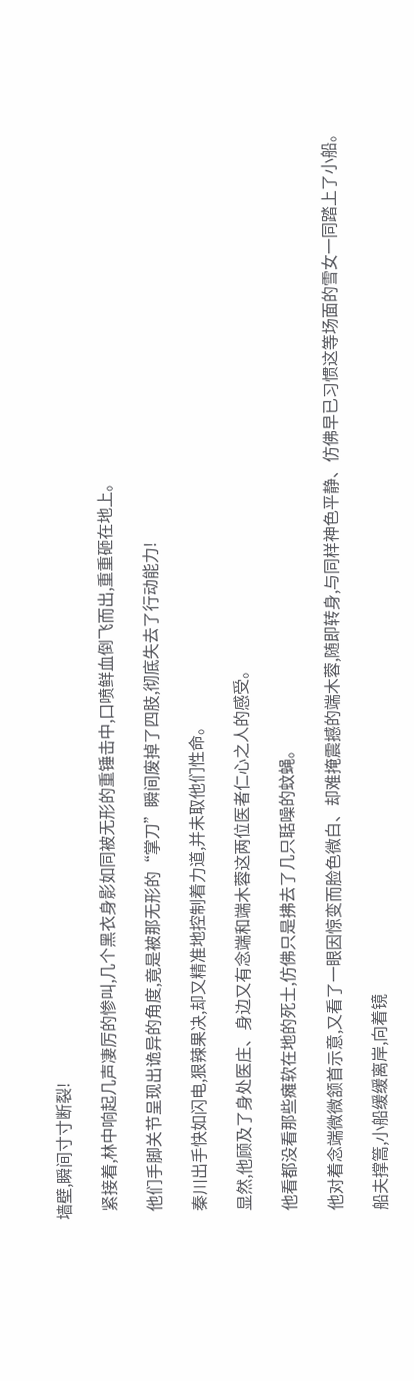墙壁,瞬间寸寸断裂!

  紧接着,林中响起几声凄厉的惨叫,几个黑衣身影如同被无形的重锤击中,口喷鲜血倒飞而出,重重砸在地上。

  他们手脚关节呈现出诡异的角度,竟是被那无形的“掌刀”瞬间废掉了四肢,彻底失去了行动能力!

  秦川出手快如闪电,狠辣果决,却又精准地控制着力道,并未取他们性命。

  显然,他顾及了身处医庄、身边又有念端和端木蓉这两位医者仁心之人的感受。

  他看都没看那些瘫软在地的死士,仿佛只是拂去了几只聒噪的蚊蝇。

  他对着念端微微颔首示意,又看了一眼因惊变而脸色微白、却难掩震撼的端木蓉,随即转身,与同样神色平静、仿佛早已习惯这等场面的雪女一同踏上了小船。

  船夫撑篙,小船缓缓离岸,向着镜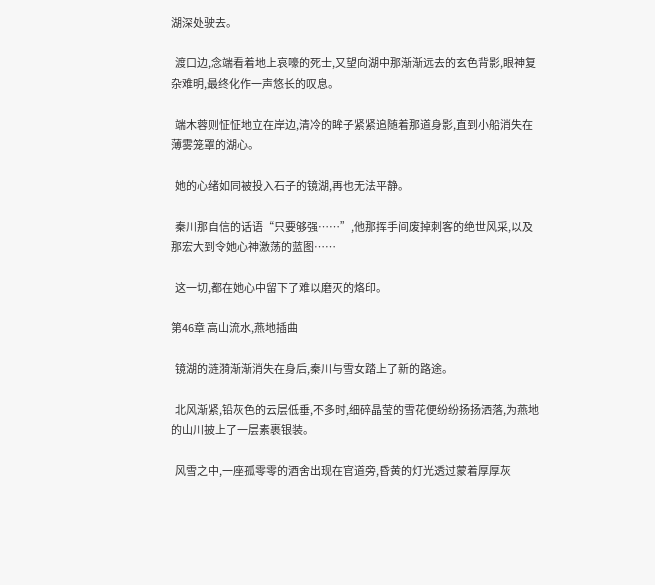湖深处驶去。

  渡口边,念端看着地上哀嚎的死士,又望向湖中那渐渐远去的玄色背影,眼神复杂难明,最终化作一声悠长的叹息。

  端木蓉则怔怔地立在岸边,清冷的眸子紧紧追随着那道身影,直到小船消失在薄雾笼罩的湖心。

  她的心绪如同被投入石子的镜湖,再也无法平静。

  秦川那自信的话语“只要够强……”,他那挥手间废掉刺客的绝世风采,以及那宏大到令她心神激荡的蓝图……

  这一切,都在她心中留下了难以磨灭的烙印。

第46章 高山流水,燕地插曲

  镜湖的涟漪渐渐消失在身后,秦川与雪女踏上了新的路途。

  北风渐紧,铅灰色的云层低垂,不多时,细碎晶莹的雪花便纷纷扬扬洒落,为燕地的山川披上了一层素裹银装。

  风雪之中,一座孤零零的酒舍出现在官道旁,昏黄的灯光透过蒙着厚厚灰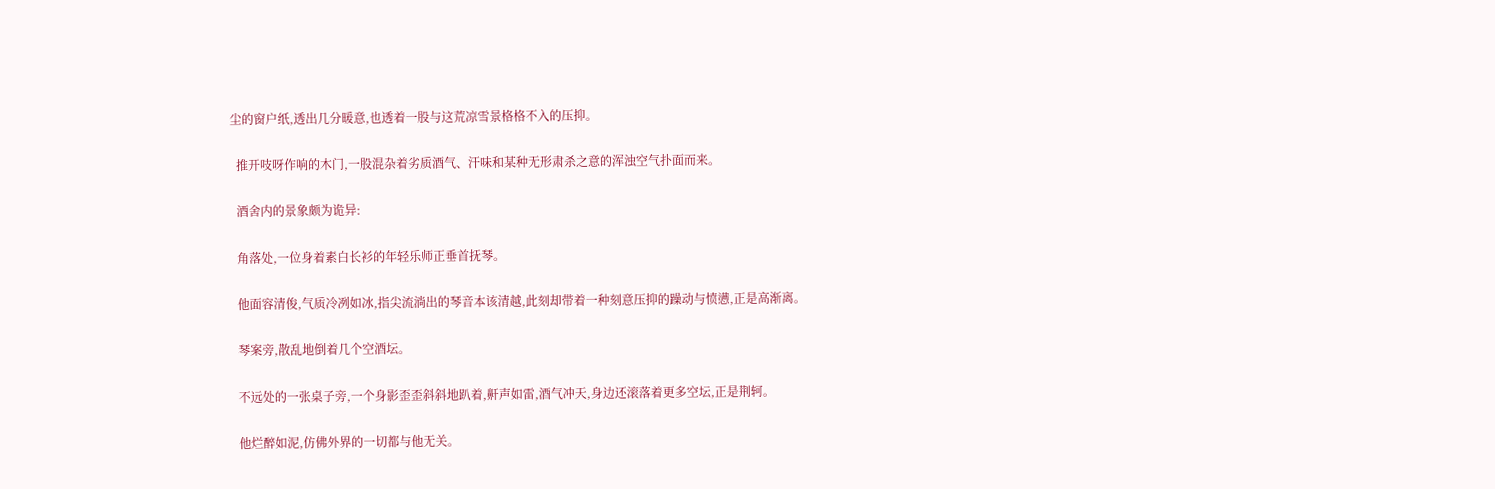尘的窗户纸,透出几分暖意,也透着一股与这荒凉雪景格格不入的压抑。

  推开吱呀作响的木门,一股混杂着劣质酒气、汗味和某种无形肃杀之意的浑浊空气扑面而来。

  酒舍内的景象颇为诡异:

  角落处,一位身着素白长衫的年轻乐师正垂首抚琴。

  他面容清俊,气质冷冽如冰,指尖流淌出的琴音本该清越,此刻却带着一种刻意压抑的躁动与愤懑,正是高渐离。

  琴案旁,散乱地倒着几个空酒坛。

  不远处的一张桌子旁,一个身影歪歪斜斜地趴着,鼾声如雷,酒气冲天,身边还滚落着更多空坛,正是荆轲。

  他烂醉如泥,仿佛外界的一切都与他无关。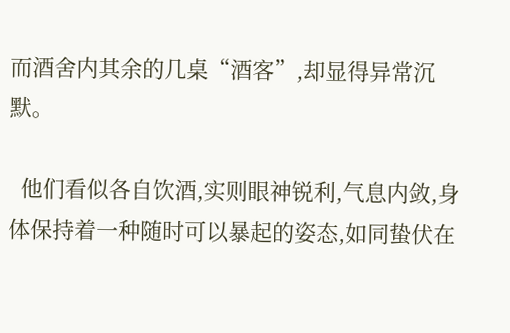而酒舍内其余的几桌“酒客”,却显得异常沉默。

  他们看似各自饮酒,实则眼神锐利,气息内敛,身体保持着一种随时可以暴起的姿态,如同蛰伏在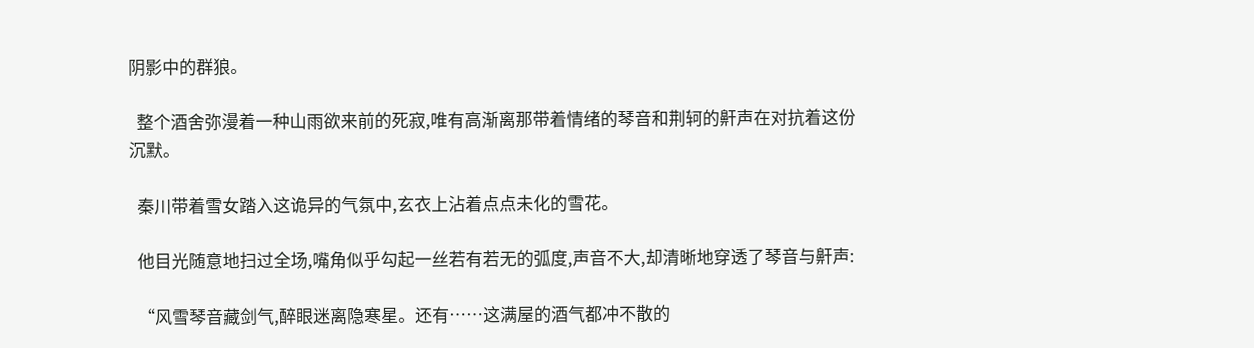阴影中的群狼。

  整个酒舍弥漫着一种山雨欲来前的死寂,唯有高渐离那带着情绪的琴音和荆轲的鼾声在对抗着这份沉默。

  秦川带着雪女踏入这诡异的气氛中,玄衣上沾着点点未化的雪花。

  他目光随意地扫过全场,嘴角似乎勾起一丝若有若无的弧度,声音不大,却清晰地穿透了琴音与鼾声:

  “风雪琴音藏剑气,醉眼迷离隐寒星。还有……这满屋的酒气都冲不散的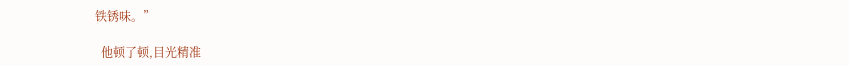铁锈味。”

  他顿了顿,目光精准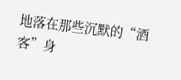地落在那些沉默的“酒客”身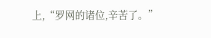上,“罗网的诸位,辛苦了。”